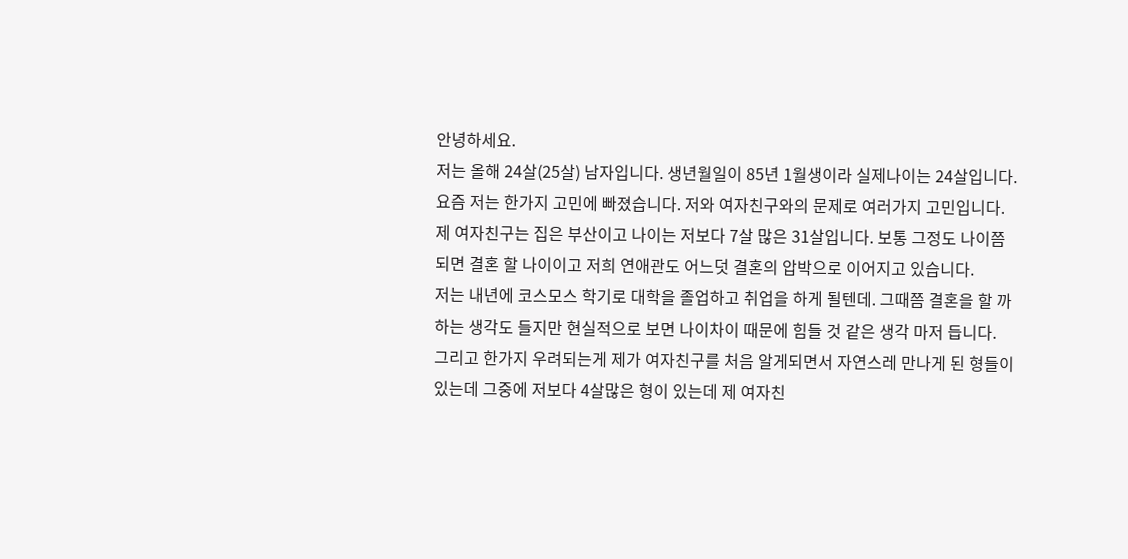안녕하세요.
저는 올해 24살(25살) 남자입니다. 생년월일이 85년 1월생이라 실제나이는 24살입니다.
요즘 저는 한가지 고민에 빠졌습니다. 저와 여자친구와의 문제로 여러가지 고민입니다.
제 여자친구는 집은 부산이고 나이는 저보다 7살 많은 31살입니다. 보통 그정도 나이쯤
되면 결혼 할 나이이고 저희 연애관도 어느덧 결혼의 압박으로 이어지고 있습니다.
저는 내년에 코스모스 학기로 대학을 졸업하고 취업을 하게 될텐데. 그때쯤 결혼을 할 까
하는 생각도 들지만 현실적으로 보면 나이차이 때문에 힘들 것 같은 생각 마저 듭니다.
그리고 한가지 우려되는게 제가 여자친구를 처음 알게되면서 자연스레 만나게 된 형들이
있는데 그중에 저보다 4살많은 형이 있는데 제 여자친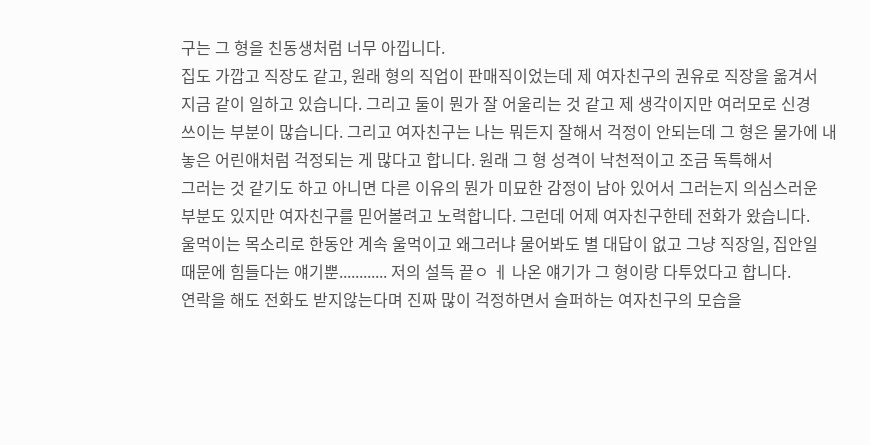구는 그 형을 친동생처럼 너무 아낍니다.
집도 가깝고 직장도 같고, 원래 형의 직업이 판매직이었는데 제 여자친구의 권유로 직장을 옮겨서
지금 같이 일하고 있습니다. 그리고 둘이 뭔가 잘 어울리는 것 같고 제 생각이지만 여러모로 신경
쓰이는 부분이 많습니다. 그리고 여자친구는 나는 뭐든지 잘해서 걱정이 안되는데 그 형은 물가에 내놓은 어린애처럼 걱정되는 게 많다고 합니다. 원래 그 형 성격이 낙천적이고 조금 독특해서
그러는 것 같기도 하고 아니면 다른 이유의 뭔가 미묘한 감정이 남아 있어서 그러는지 의심스러운
부분도 있지만 여자친구를 믿어볼려고 노력합니다. 그런데 어제 여자친구한테 전화가 왔습니다.
울먹이는 목소리로 한동안 계속 울먹이고 왜그러냐 물어봐도 별 대답이 없고 그냥 직장일, 집안일
때문에 힘들다는 얘기뿐............ 저의 설득 끝ㅇ ㅔ 나온 얘기가 그 형이랑 다투었다고 합니다.
연락을 해도 전화도 받지않는다며 진짜 많이 걱정하면서 슬퍼하는 여자친구의 모습을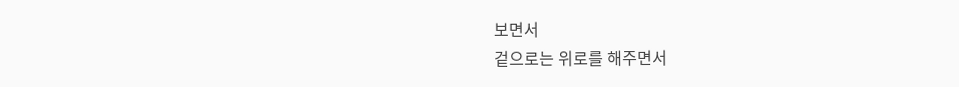보면서
겉으로는 위로를 해주면서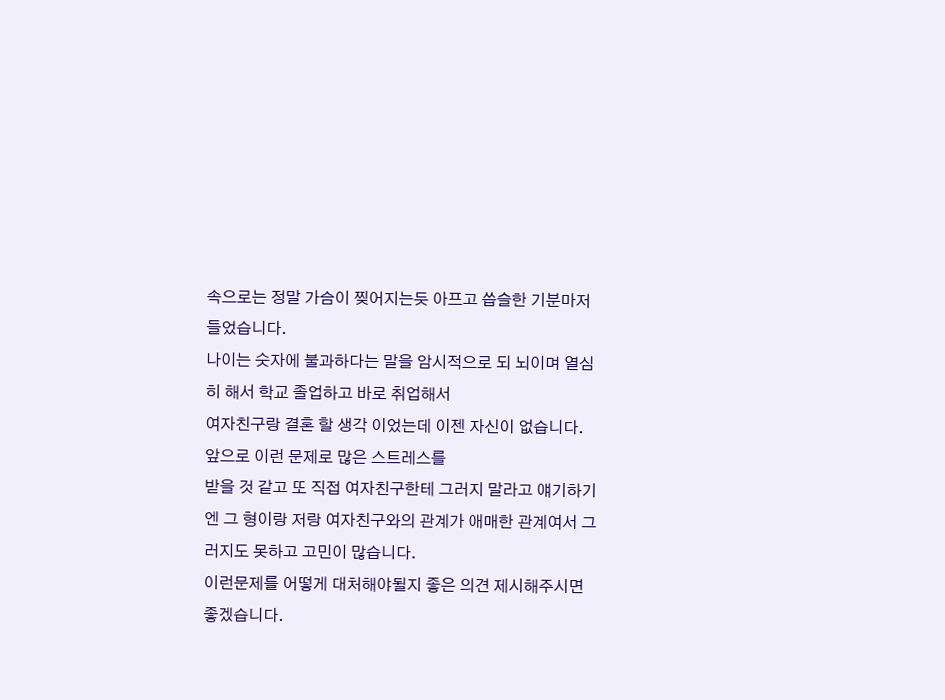속으로는 정말 가슴이 찢어지는듯 아프고 씁슬한 기분마저 들었습니다.
나이는 숫자에 불과하다는 말을 암시적으로 되 뇌이며 열심히 해서 학교 졸업하고 바로 취업해서
여자친구랑 결혼 할 생각 이었는데 이젠 자신이 없습니다. 앞으로 이런 문제로 많은 스트레스를
받을 것 같고 또 직접 여자친구한테 그러지 말라고 얘기하기엔 그 형이랑 저랑 여자친구와의 관계가 애매한 관계여서 그러지도 못하고 고민이 많습니다.
이런문제를 어떻게 대처해야될지 좋은 의견 제시해주시면 좋겠습니다.